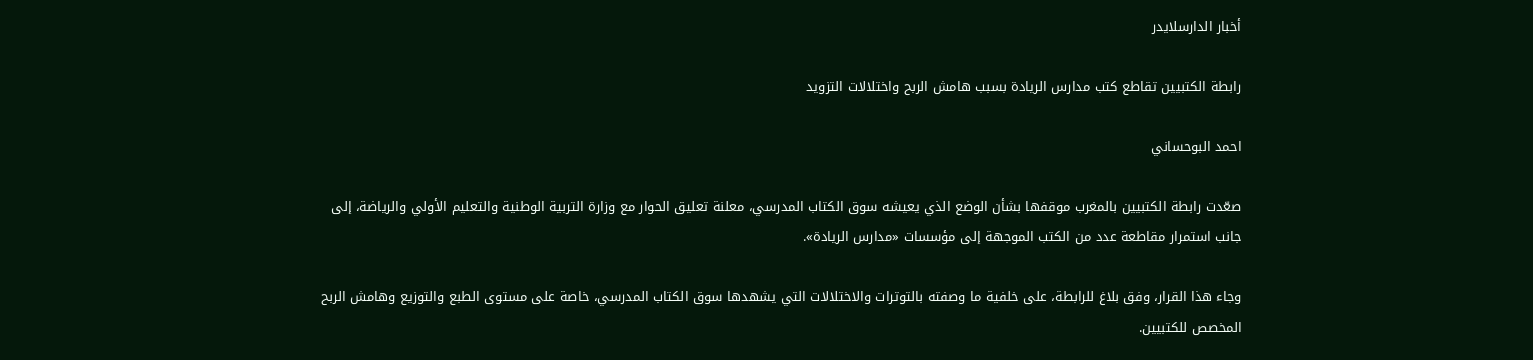أخبار الدارسلايدر

رابطة الكتبيين تقاطع كتب مدارس الريادة بسبب هامش الربح واختلالات التزويد

احمد البوحساني

صعّدت رابطة الكتبيين بالمغرب موقفها بشأن الوضع الذي يعيشه سوق الكتاب المدرسي، معلنة تعليق الحوار مع وزارة التربية الوطنية والتعليم الأولي والرياضة، إلى جانب استمرار مقاطعة عدد من الكتب الموجهة إلى مؤسسات «مدارس الريادة».

وجاء هذا القرار، وفق بلاغ للرابطة، على خلفية ما وصفته بالتوترات والاختلالات التي يشهدها سوق الكتاب المدرسي، خاصة على مستوى الطبع والتوزيع وهامش الربح المخصص للكتبيين.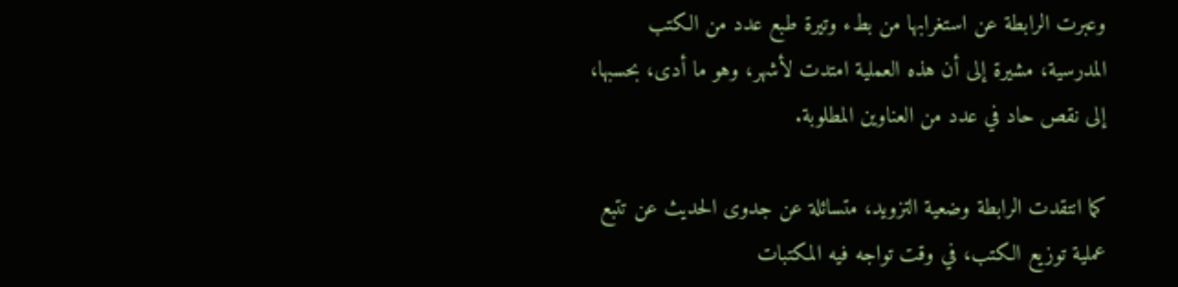وعبرت الرابطة عن استغرابها من بطء وتيرة طبع عدد من الكتب المدرسية، مشيرة إلى أن هذه العملية امتدت لأشهر، وهو ما أدى، بحسبها، إلى نقص حاد في عدد من العناوين المطلوبة.

كما انتقدت الرابطة وضعية التزويد، متسائلة عن جدوى الحديث عن تتبع عملية توزيع الكتب، في وقت تواجه فيه المكتبات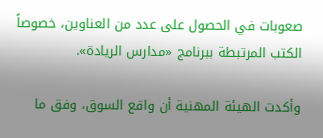صعوبات في الحصول على عدد من العناوين، خصوصاً الكتب المرتبطة ببرنامج «مدارس الريادة».

وأكدت الهيئة المهنية أن واقع السوق، وفق ما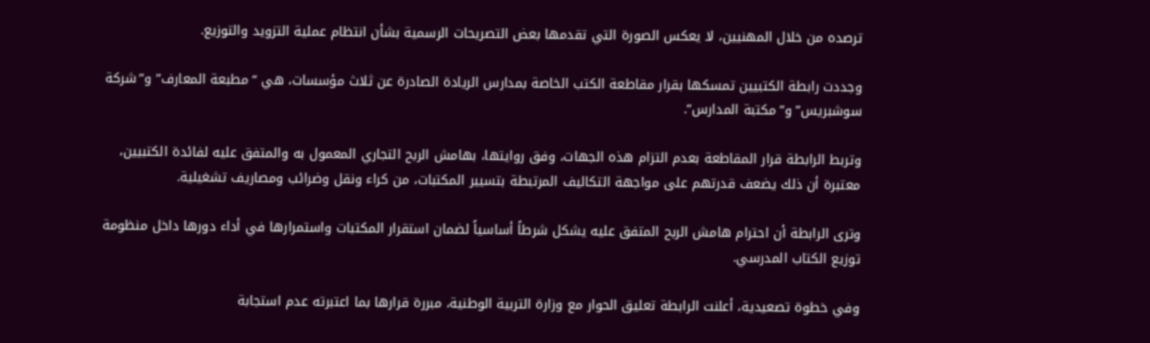ترصده من خلال المهنيين، لا يعكس الصورة التي تقدمها بعض التصريحات الرسمية بشأن انتظام عملية التزويد والتوزيع.

وجددت رابطة الكتبيين تمسكها بقرار مقاطعة الكتب الخاصة بمدارس الريادة الصادرة عن ثلاث مؤسسات، هي “مطبعة المعارف” و”شركة سوشبريس” و”مكتبة المدارس”.

وتربط الرابطة قرار المقاطعة بعدم التزام هذه الجهات، وفق روايتها، بهامش الربح التجاري المعمول به والمتفق عليه لفائدة الكتبيين، معتبرة أن ذلك يضعف قدرتهم على مواجهة التكاليف المرتبطة بتسيير المكتبات، من كراء ونقل وضرائب ومصاريف تشغيلية.

وترى الرابطة أن احترام هامش الربح المتفق عليه يشكل شرطاً أساسياً لضمان استقرار المكتبات واستمرارها في أداء دورها داخل منظومة توزيع الكتاب المدرسي.

وفي خطوة تصعيدية، أعلنت الرابطة تعليق الحوار مع وزارة التربية الوطنية، مبررة قرارها بما اعتبرته عدم استجابة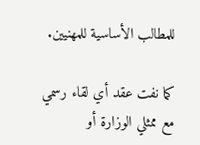للمطالب الأساسية للمهنيين.

كما نفت عقد أي لقاء رسمي مع ممثلي الوزارة أو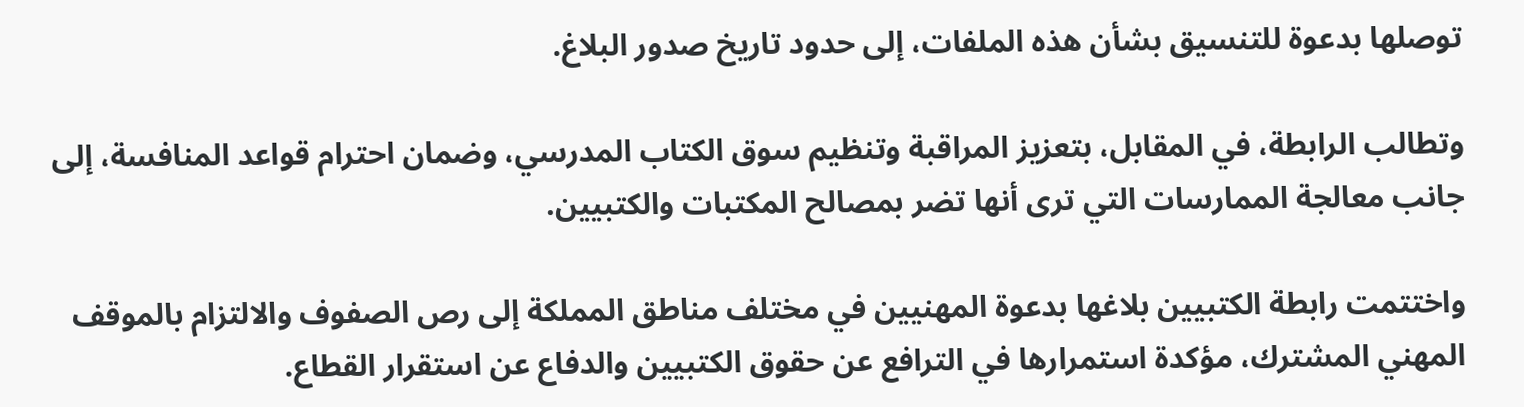توصلها بدعوة للتنسيق بشأن هذه الملفات، إلى حدود تاريخ صدور البلاغ.

وتطالب الرابطة، في المقابل، بتعزيز المراقبة وتنظيم سوق الكتاب المدرسي، وضمان احترام قواعد المنافسة، إلى جانب معالجة الممارسات التي ترى أنها تضر بمصالح المكتبات والكتبيين.

واختتمت رابطة الكتبيين بلاغها بدعوة المهنيين في مختلف مناطق المملكة إلى رص الصفوف والالتزام بالموقف المهني المشترك، مؤكدة استمرارها في الترافع عن حقوق الكتبيين والدفاع عن استقرار القطاع.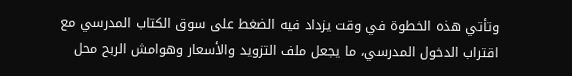وتأتي هذه الخطوة في وقت يزداد فيه الضغط على سوق الكتاب المدرسي مع اقتراب الدخول المدرسي، ما يجعل ملف التزويد والأسعار وهوامش الربح محل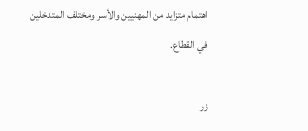اهتمام متزايد من المهنيين والأسر ومختلف المتدخلين في القطاع.

زر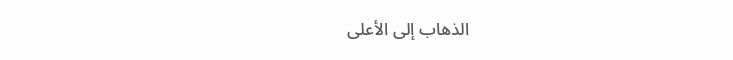الذهاب إلى الأعلى